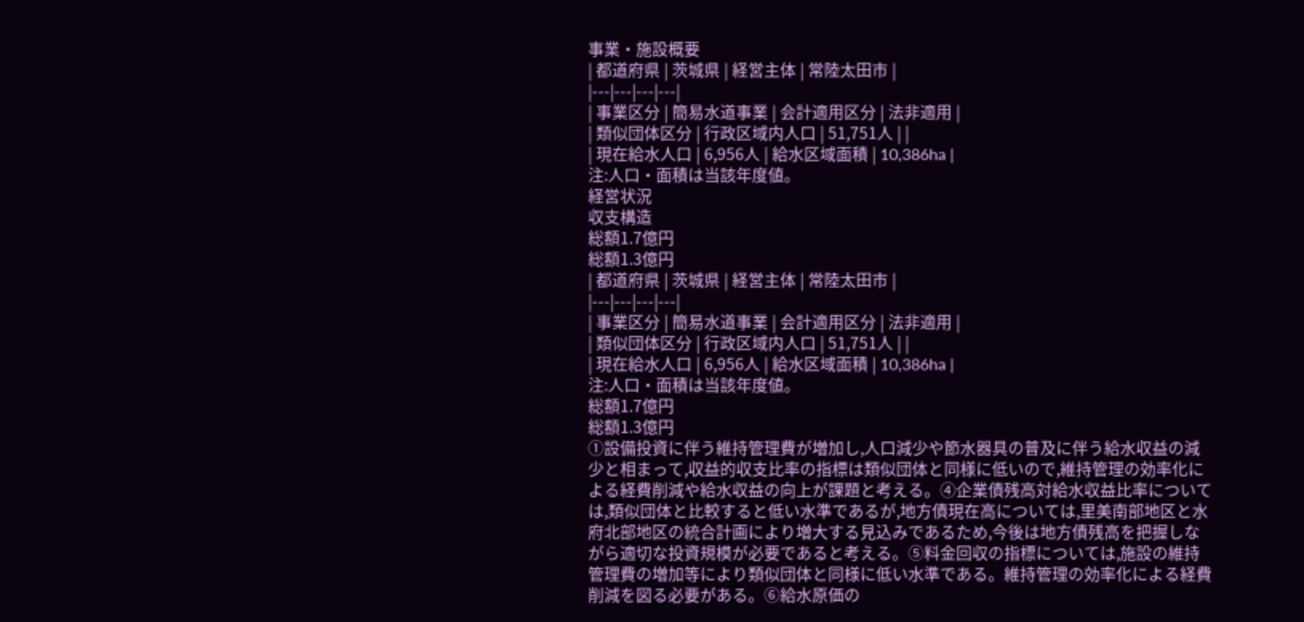事業・施設概要
| 都道府県 | 茨城県 | 経営主体 | 常陸太田市 |
|---|---|---|---|
| 事業区分 | 簡易水道事業 | 会計適用区分 | 法非適用 |
| 類似団体区分 | 行政区域内人口 | 51,751人 | |
| 現在給水人口 | 6,956人 | 給水区域面積 | 10,386ha |
注:人口・面積は当該年度値。
経営状況
収支構造
総額1.7億円
総額1.3億円
| 都道府県 | 茨城県 | 経営主体 | 常陸太田市 |
|---|---|---|---|
| 事業区分 | 簡易水道事業 | 会計適用区分 | 法非適用 |
| 類似団体区分 | 行政区域内人口 | 51,751人 | |
| 現在給水人口 | 6,956人 | 給水区域面積 | 10,386ha |
注:人口・面積は当該年度値。
総額1.7億円
総額1.3億円
①設備投資に伴う維持管理費が増加し,人口減少や節水器具の普及に伴う給水収益の減少と相まって,収益的収支比率の指標は類似団体と同様に低いので,維持管理の効率化による経費削減や給水収益の向上が課題と考える。④企業債残高対給水収益比率については,類似団体と比較すると低い水準であるが,地方債現在高については,里美南部地区と水府北部地区の統合計画により増大する見込みであるため,今後は地方債残高を把握しながら適切な投資規模が必要であると考える。⑤料金回収の指標については,施設の維持管理費の増加等により類似団体と同様に低い水準である。維持管理の効率化による経費削減を図る必要がある。⑥給水原価の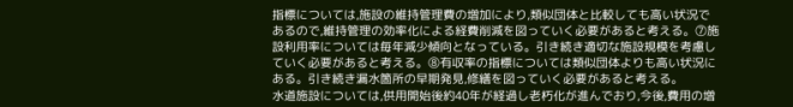指標については,施設の維持管理費の増加により,類似団体と比較しても高い状況であるので,維持管理の効率化による経費削減を図っていく必要があると考える。⑦施設利用率については毎年減少傾向となっている。引き続き適切な施設規模を考慮していく必要があると考える。⑧有収率の指標については類似団体よりも高い状況にある。引き続き漏水箇所の早期発見,修繕を図っていく必要があると考える。
水道施設については,供用開始後約40年が経過し老朽化が進んでおり,今後,費用の増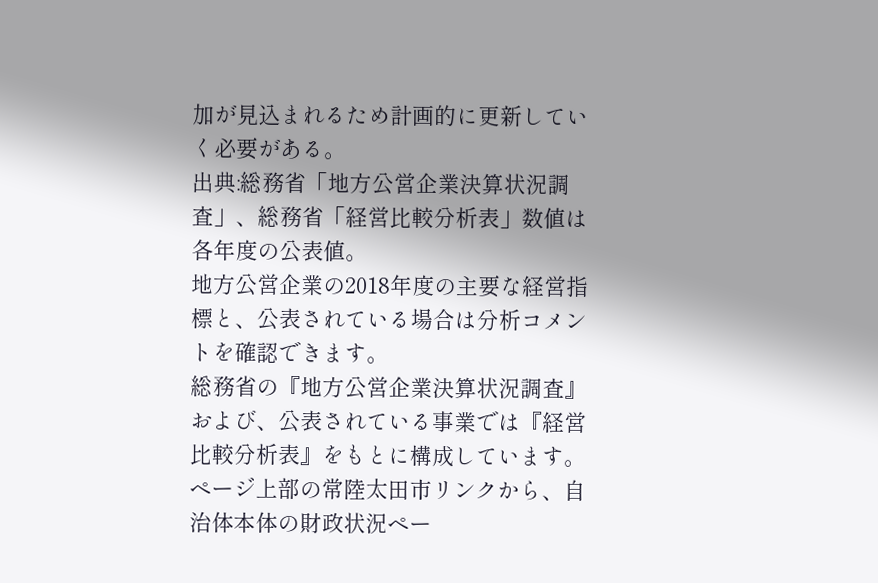加が見込まれるため計画的に更新していく必要がある。
出典:総務省「地方公営企業決算状況調査」、総務省「経営比較分析表」数値は各年度の公表値。
地方公営企業の2018年度の主要な経営指標と、公表されている場合は分析コメントを確認できます。
総務省の『地方公営企業決算状況調査』および、公表されている事業では『経営比較分析表』をもとに構成しています。
ページ上部の常陸太田市リンクから、自治体本体の財政状況ペー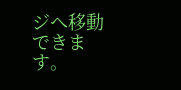ジへ移動できます。